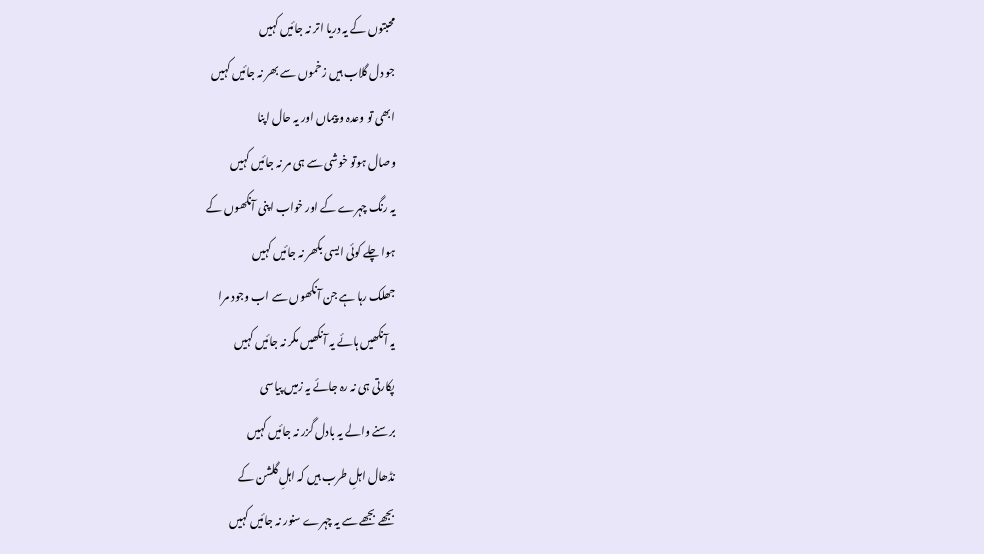محبتوں کے یہ دریا اتر نہ جائیں کہیں
جو دل گلاب ہیں زخموں سے بھر نہ جائیں کہیں
ابھی تو وعدہ و پیماں اور یہ حال اپنا
وصال ہوتو خوشی سے ہی مر نہ جائیں کہیں
یہ رنگ چہرے کے اور خواب اپنی آنکھوں کے
ہوا چلے کوئی ایسی بکھر نہ جائیں کہیں
جھلک رہا ہے جن آنکھوں سے اب وجود مرا
یہ آنکھیں ہائے یہ آنکھیں مکر نہ جائیں کہیں
پکارتی ہی نہ رہ جائے یہ زمیں پیاسی
برسنے والے یہ بادل گزر نہ جائیں کہیں
نڈھال اہلِ طرب ہیں کہ اہلِ گلشن کے
بجھے بجھے سے یہ چہرے سنور نہ جائیں کہیں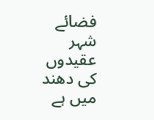فضائے شہر عقیدوں کی دھند میں ہے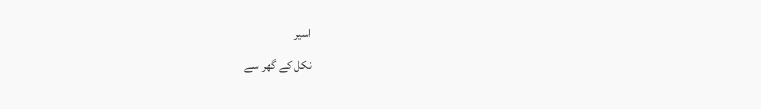اسیر
نکل کے گھر سے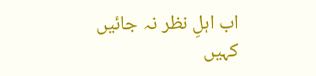اب اہلِ نظر نہ جائیں کہیں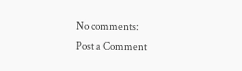No comments:
Post a Comment